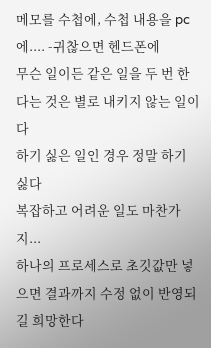메모를 수첩에, 수첩 내용을 pc 에.... -귀찮으면 헨드폰에
무슨 일이든 같은 일을 두 번 한다는 것은 별로 내키지 않는 일이다
하기 싫은 일인 경우 정말 하기 싫다
복잡하고 어려운 일도 마찬가지...
하나의 프로세스로 초깃값만 넣으면 결과까지 수정 없이 반영되길 희망한다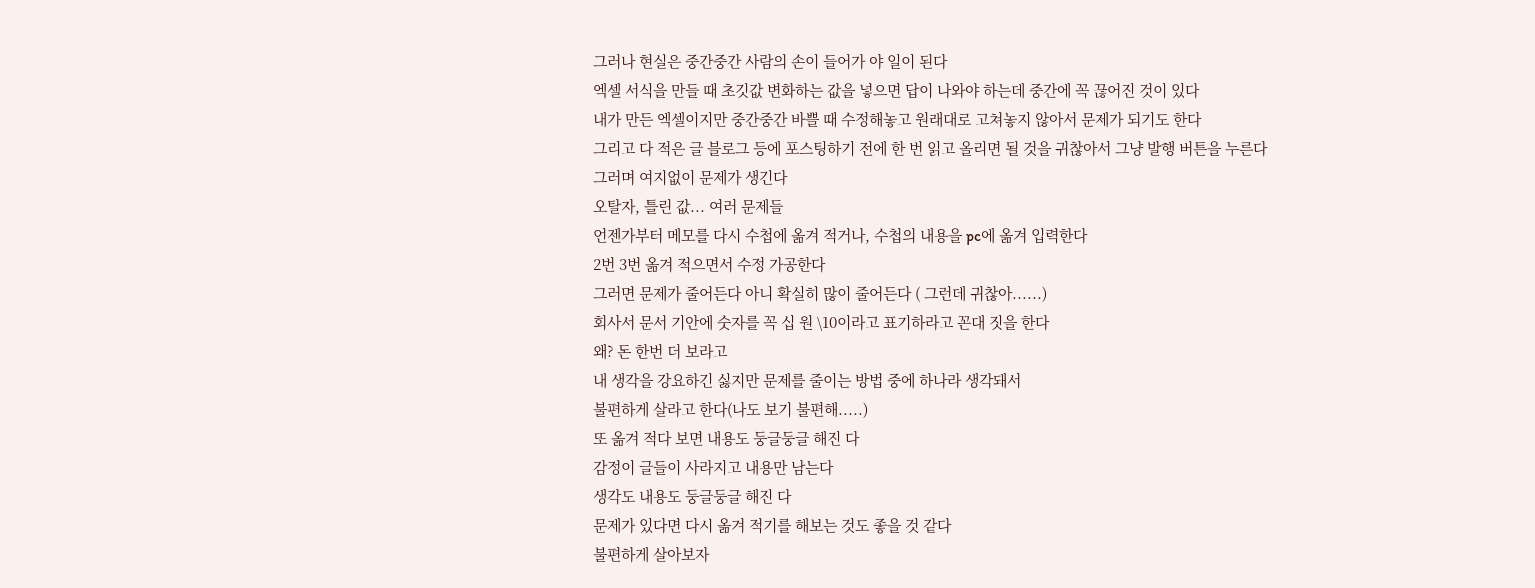그러나 현실은 중간중간 사람의 손이 들어가 야 일이 된다
엑셀 서식을 만들 때 초깃값 변화하는 값을 넣으면 답이 나와야 하는데 중간에 꼭 끊어진 것이 있다
내가 만든 엑셀이지만 중간중간 바쁠 때 수정해놓고 원래대로 고쳐놓지 않아서 문제가 되기도 한다
그리고 다 적은 글 블로그 등에 포스팅하기 전에 한 번 읽고 올리면 될 것을 귀찮아서 그냥 발행 버튼을 누른다
그러며 여지없이 문제가 생긴다
오탈자, 틀린 값... 여러 문제들
언젠가부터 메모를 다시 수첩에 옮겨 적거나, 수첩의 내용을 pc에 옮겨 입력한다
2번 3번 옮겨 적으면서 수정 가공한다
그러면 문제가 줄어든다 아니 확실히 많이 줄어든다 ( 그런데 귀찮아......)
회사서 문서 기안에 숫자를 꼭 십 원 \10이라고 표기하라고 꼰대 짓을 한다
왜? 돈 한번 더 보라고
내 생각을 강요하긴 싫지만 문제를 줄이는 방법 중에 하나라 생각돼서
불편하게 살라고 한다(나도 보기 불편해.....)
또 옮겨 적다 보면 내용도 둥글둥글 해진 다
감정이 글들이 사라지고 내용만 남는다
생각도 내용도 둥글둥글 해진 다
문제가 있다면 다시 옮겨 적기를 해보는 것도 좋을 것 같다
불편하게 살아보자